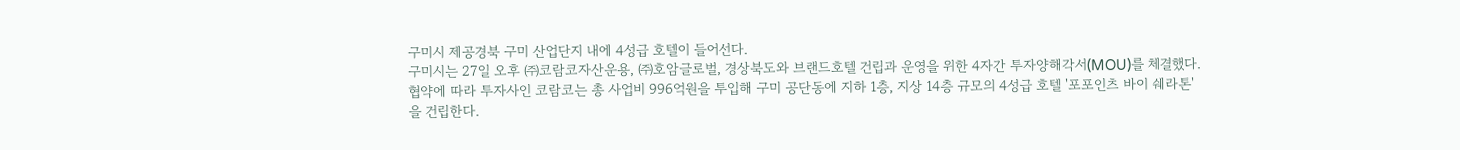구미시 제공경북 구미 산업단지 내에 4성급 호텔이 들어선다.
구미시는 27일 오후 ㈜코람코자산운용, ㈜호암글로벌, 경상북도와 브랜드호텔 건립과 운영을 위한 4자간 투자양해각서(MOU)를 체결했다.
협약에 따라 투자사인 코람코는 총 사업비 996억원을 투입해 구미 공단동에 지하 1층, 지상 14층 규모의 4성급 호텔 '포포인츠 바이 쉐라톤'을 건립한다.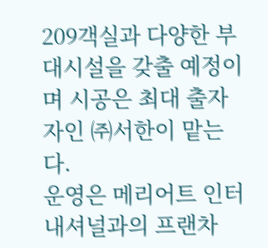209객실과 다양한 부대시설을 갖출 예정이며 시공은 최대 출자자인 ㈜서한이 맡는다.
운영은 메리어트 인터내셔널과의 프랜차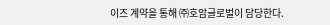이즈 계약을 통해 ㈜호암글로벌이 담당한다.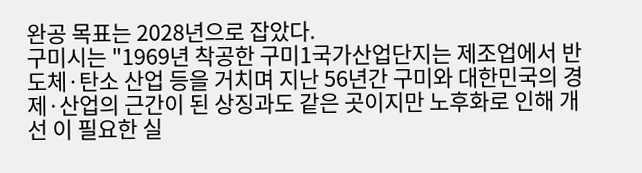완공 목표는 2028년으로 잡았다.
구미시는 "1969년 착공한 구미1국가산업단지는 제조업에서 반도체·탄소 산업 등을 거치며 지난 56년간 구미와 대한민국의 경제·산업의 근간이 된 상징과도 같은 곳이지만 노후화로 인해 개선 이 필요한 실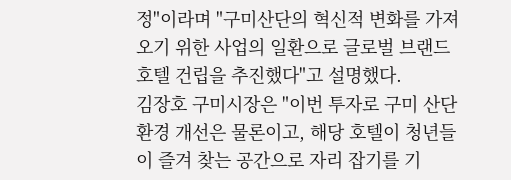정"이라며 "구미산단의 혁신적 변화를 가져오기 위한 사업의 일환으로 글로벌 브랜드 호텔 건립을 추진했다"고 설명했다.
김장호 구미시장은 "이번 투자로 구미 산단 환경 개선은 물론이고, 해당 호텔이 청년들이 즐겨 찾는 공간으로 자리 잡기를 기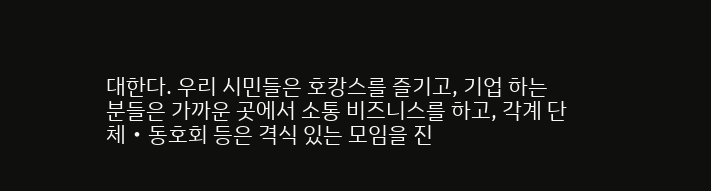대한다. 우리 시민들은 호캉스를 즐기고, 기업 하는 분들은 가까운 곳에서 소통 비즈니스를 하고, 각계 단체‧동호회 등은 격식 있는 모임을 진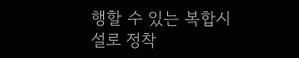행할 수 있는 복합시설로 정착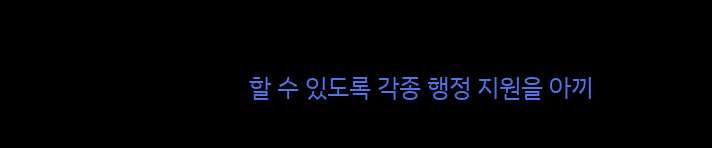할 수 있도록 각종 행정 지원을 아끼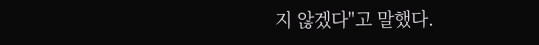지 않겠다"고 말했다.